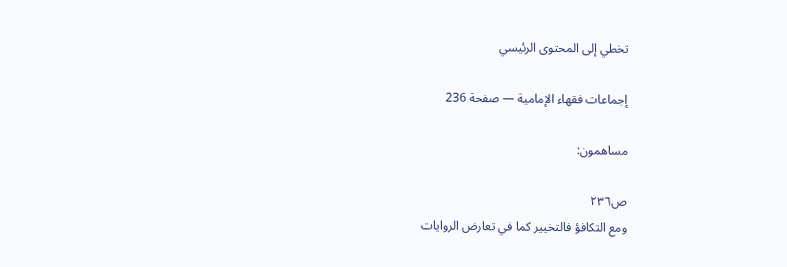تخطي إلى المحتوى الرئيسي

إجماعات فقهاء الإمامية — صفحة 236

مساهمون:

ص٢٣٦
ومع التكافؤ فالتخيير كما في تعارض الروايات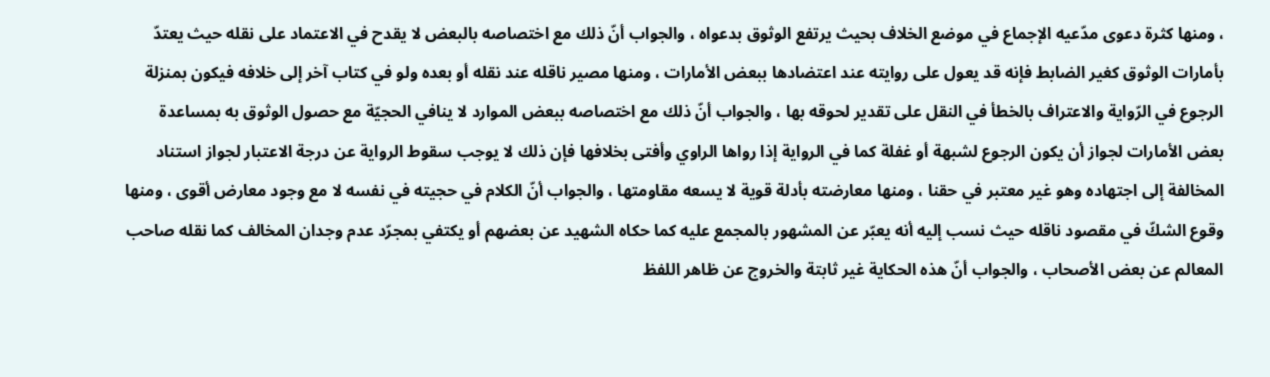، ومنها كثرة دعوى مدّعيه الإجماع في موضع الخلاف بحيث يرتفع الوثوق بدعواه ، والجواب أنّ ذلك مع اختصاصه بالبعض لا يقدح في الاعتماد على نقله حيث يعتدّ بأمارات الوثوق كغير الضابط فإنه قد يعول على روايته عند اعتضادها ببعض الأمارات ، ومنها مصير ناقله عند نقله أو بعده ولو في كتاب آخر إلى خلافه فيكون بمنزلة الرجوع في الرّواية والاعتراف بالخطأ في النقل على تقدير لحوقه بها ، والجواب أنّ ذلك مع اختصاصه ببعض الموارد لا ينافي الحجيّة مع حصول الوثوق به بمساعدة بعض الأمارات لجواز أن يكون الرجوع لشبهة أو غفلة كما في الرواية إذا رواها الراوي وأفتى بخلافها فإن ذلك لا يوجب سقوط الرواية عن درجة الاعتبار لجواز استناد المخالفة إلى اجتهاده وهو غير معتبر في حقنا ، ومنها معارضته بأدلة قوية لا يسعه مقاومتها ، والجواب أنّ الكلام في حجيته في نفسه لا مع وجود معارض أقوى ، ومنها وقوع الشكّ في مقصود ناقله حيث نسب إليه أنه يعبّر عن المشهور بالمجمع عليه كما حكاه الشهيد عن بعضهم أو يكتفي بمجرّد عدم وجدان المخالف كما نقله صاحب المعالم عن بعض الأصحاب ، والجواب أنّ هذه الحكاية غير ثابتة والخروج عن ظاهر اللفظ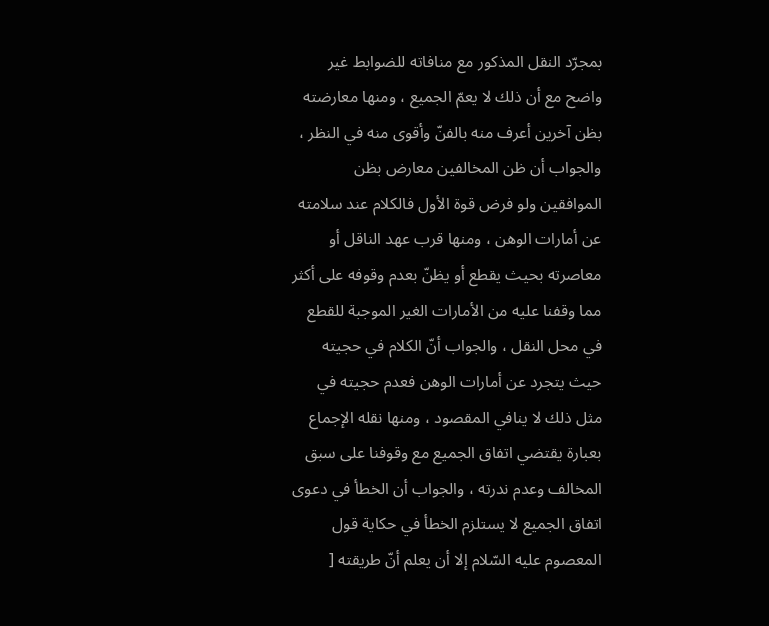بمجرّد النقل المذكور مع منافاته للضوابط غير واضح مع أن ذلك لا يعمّ الجميع ، ومنها معارضته بظن آخرين أعرف منه بالفنّ وأقوى منه في النظر ، والجواب أن ظن المخالفين معارض بظن الموافقين ولو فرض قوة الأول فالكلام عند سلامته عن أمارات الوهن ، ومنها قرب عهد الناقل أو معاصرته بحيث يقطع أو يظنّ بعدم وقوفه على أكثر مما وقفنا عليه من الأمارات الغير الموجبة للقطع في محل النقل ، والجواب أنّ الكلام في حجيته حيث يتجرد عن أمارات الوهن فعدم حجيته في مثل ذلك لا ينافي المقصود ، ومنها نقله الإجماع بعبارة يقتضي اتفاق الجميع مع وقوفنا على سبق المخالف وعدم ندرته ، والجواب أن الخطأ في دعوى اتفاق الجميع لا يستلزم الخطأ في حكاية قول المعصوم عليه السّلام إلا أن يعلم أنّ طريقته [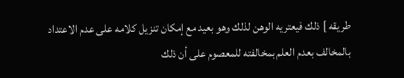طريقه ] ذلك فيعتريه الوهن لذلك وهو بعيد مع إمكان تنزيل كلامه على عدم الاعتداد بالمخالف بعدم العلم بمخالفته للمعصوم على أن ذلك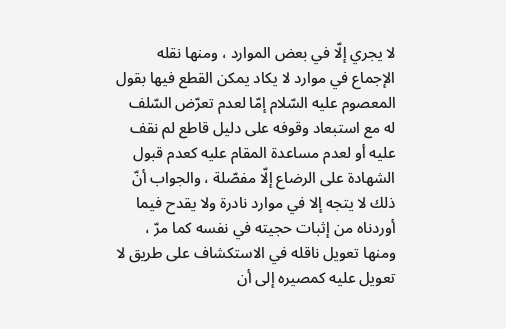لا يجري إلّا في بعض الموارد ، ومنها نقله الإجماع في موارد لا يكاد يمكن القطع فيها بقول المعصوم عليه السّلام إمّا لعدم تعرّض السّلف له مع استبعاد وقوفه على دليل قاطع لم نقف عليه أو لعدم مساعدة المقام عليه كعدم قبول الشهادة على الرضاع إلّا مفصّلة ، والجواب أنّ ذلك لا يتجه إلا في موارد نادرة ولا يقدح فيما أوردناه من إثبات حجيته في نفسه كما مرّ ، ومنها تعويل ناقله في الاستكشاف على طريق لا تعويل عليه كمصيره إلى أن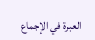العبرة في الإجماع